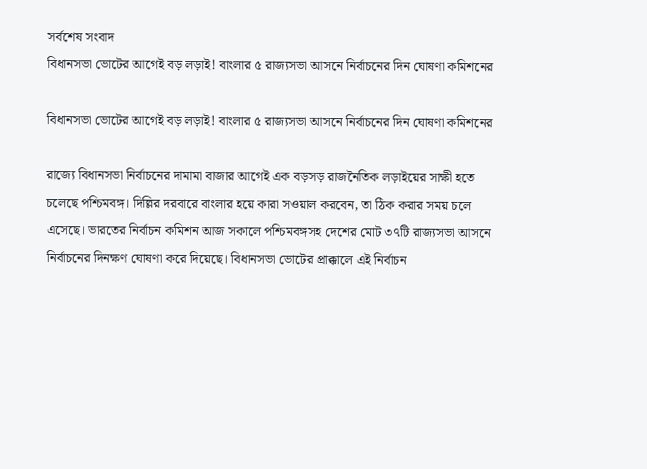সর্বশেষ সংবাদ
বিধানসভা ভোটের আগেই বড় লড়াই! বাংলার ৫ রাজ্যসভা আসনে নির্বাচনের দিন ঘোষণা কমিশনের

বিধানসভা ভোটের আগেই বড় লড়াই! বাংলার ৫ রাজ্যসভা আসনে নির্বাচনের দিন ঘোষণা কমিশনের

রাজ্যে বিধানসভা নির্বাচনের দামামা বাজার আগেই এক বড়সড় রাজনৈতিক লড়াইয়ের সাক্ষী হতে চলেছে পশ্চিমবঙ্গ। দিল্লির দরবারে বাংলার হয়ে কারা সওয়াল করবেন, তা ঠিক করার সময় চলে এসেছে। ভারতের নির্বাচন কমিশন আজ সকালে পশ্চিমবঙ্গসহ দেশের মোট ৩৭টি রাজ্যসভা আসনে নির্বাচনের দিনক্ষণ ঘোষণা করে দিয়েছে। বিধানসভা ভোটের প্রাক্কালে এই নির্বাচন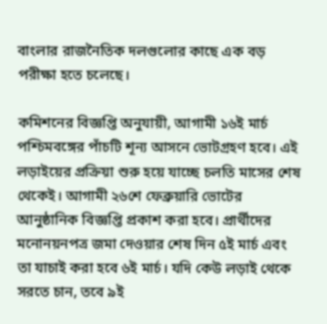বাংলার রাজনৈতিক দলগুলোর কাছে এক বড় পরীক্ষা হতে চলেছে।

কমিশনের বিজ্ঞপ্তি অনুযায়ী, আগামী ১৬ই মার্চ পশ্চিমবঙ্গের পাঁচটি শূন্য আসনে ভোটগ্রহণ হবে। এই লড়াইয়ের প্রক্রিয়া শুরু হয়ে যাচ্ছে চলতি মাসের শেষ থেকেই। আগামী ২৬শে ফেব্রুয়ারি ভোটের আনুষ্ঠানিক বিজ্ঞপ্তি প্রকাশ করা হবে। প্রার্থীদের মনোনয়নপত্র জমা দেওয়ার শেষ দিন ৫ই মার্চ এবং তা যাচাই করা হবে ৬ই মার্চ। যদি কেউ লড়াই থেকে সরতে চান, তবে ৯ই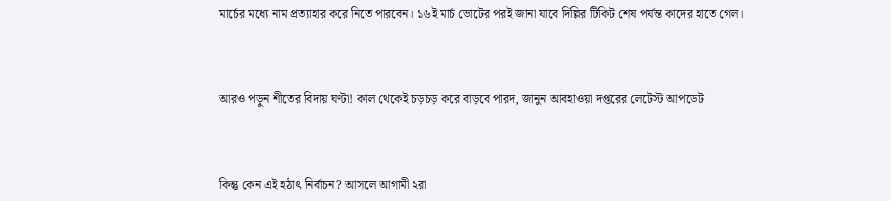মার্চের মধ্যে নাম প্রত্যাহার করে নিতে পারবেন। ১৬ই মার্চ ভোটের পরই জানা যাবে দিল্লির টিকিট শেষ পর্যন্ত কাদের হাতে গেল।



আরও পড়ুন শীতের বিদায় ঘণ্টা! কাল থেকেই চড়চড় করে বাড়বে পারদ, জানুন আবহাওয়া দপ্তরের লেটেস্ট আপডেট



কিন্তু কেন এই হঠাৎ নির্বাচন? আসলে আগামী ২রা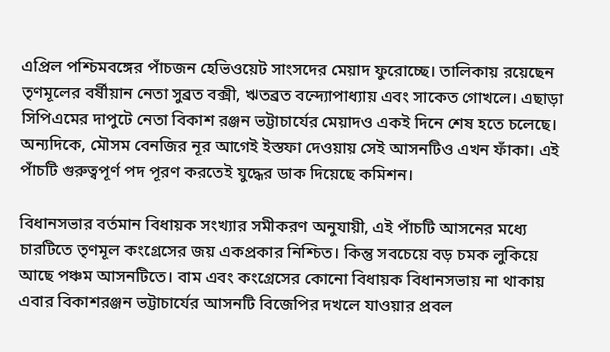এপ্রিল পশ্চিমবঙ্গের পাঁচজন হেভিওয়েট সাংসদের মেয়াদ ফুরোচ্ছে। তালিকায় রয়েছেন তৃণমূলের বর্ষীয়ান নেতা সুব্রত বক্সী, ঋতব্রত বন্দ্যোপাধ্যায় এবং সাকেত গোখলে। এছাড়া সিপিএমের দাপুটে নেতা বিকাশ রঞ্জন ভট্টাচার্যের মেয়াদও একই দিনে শেষ হতে চলেছে। অন্যদিকে, মৌসম বেনজির নূর আগেই ইস্তফা দেওয়ায় সেই আসনটিও এখন ফাঁকা। এই পাঁচটি গুরুত্বপূর্ণ পদ পূরণ করতেই যুদ্ধের ডাক দিয়েছে কমিশন।

বিধানসভার বর্তমান বিধায়ক সংখ্যার সমীকরণ অনুযায়ী, এই পাঁচটি আসনের মধ্যে চারটিতে তৃণমূল কংগ্রেসের জয় একপ্রকার নিশ্চিত। কিন্তু সবচেয়ে বড় চমক লুকিয়ে আছে পঞ্চম আসনটিতে। বাম এবং কংগ্রেসের কোনো বিধায়ক বিধানসভায় না থাকায় এবার বিকাশরঞ্জন ভট্টাচার্যের আসনটি বিজেপির দখলে যাওয়ার প্রবল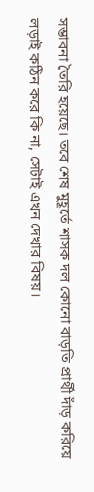সম্ভাবনা তৈরি হয়েছে। তবে শেষ মুহূর্তে শাসক দল কোনো বাড়তি প্রার্থী দাঁড় করিয়ে লড়াই কঠিন করে কি না, সেটাই এখন দেখার বিষয়।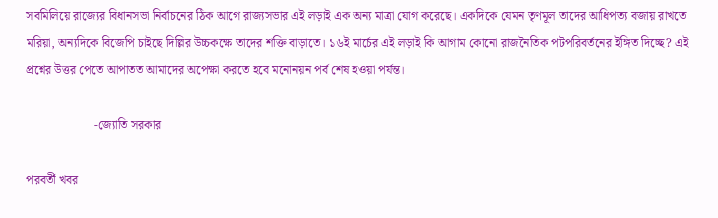সবমিলিয়ে রাজ্যের বিধানসভা নির্বাচনের ঠিক আগে রাজ্যসভার এই লড়াই এক অন্য মাত্রা যোগ করেছে। একদিকে যেমন তৃণমূল তাদের আধিপত্য বজায় রাখতে মরিয়া, অন্যদিকে বিজেপি চাইছে দিল্লির উচ্চকক্ষে তাদের শক্তি বাড়াতে। ১৬ই মার্চের এই লড়াই কি আগাম কোনো রাজনৈতিক পটপরিবর্তনের ইঙ্গিত দিচ্ছে? এই প্রশ্নের উত্তর পেতে আপাতত আমাদের অপেক্ষা করতে হবে মনোনয়ন পর্ব শেষ হওয়া পর্যন্ত।

                      -জ্যোতি সরকার

পরবর্তী খবর